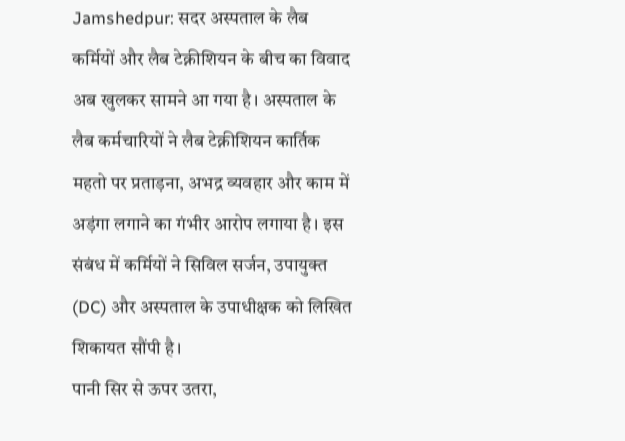Jamshedpur: सदर अस्पताल के लैब कर्मियों और लैब टेक्नीशियन के बीच का विवाद अब खुलकर सामने आ गया है। अस्पताल के लैब कर्मचारियों ने लैब टेक्नीशियन कार्तिक महतो पर प्रताड़ना, अभद्र व्यवहार और काम में अड़ंगा लगाने का गंभीर आरोप लगाया है। इस संबंध में कर्मियों ने सिविल सर्जन, उपायुक्त (DC) और अस्पताल के उपाधीक्षक को लिखित शिकायत सौंपी है।
पानी सिर से ऊपर उतरा,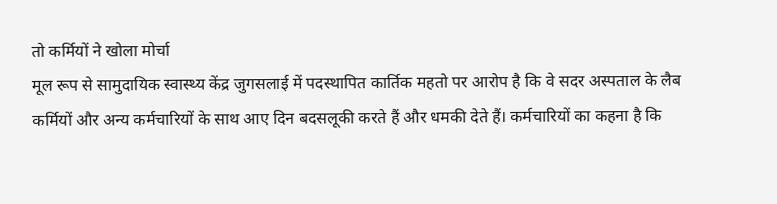तो कर्मियों ने खोला मोर्चा
मूल रूप से सामुदायिक स्वास्थ्य केंद्र जुगसलाई में पदस्थापित कार्तिक महतो पर आरोप है कि वे सदर अस्पताल के लैब कर्मियों और अन्य कर्मचारियों के साथ आए दिन बदसलूकी करते हैं और धमकी देते हैं। कर्मचारियों का कहना है कि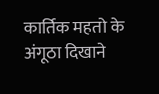कार्तिक महतो के अंगूठा दिखाने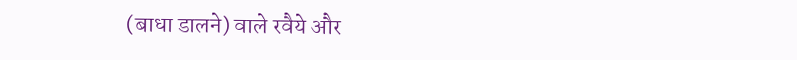(बाधा डालने) वाले रवैये और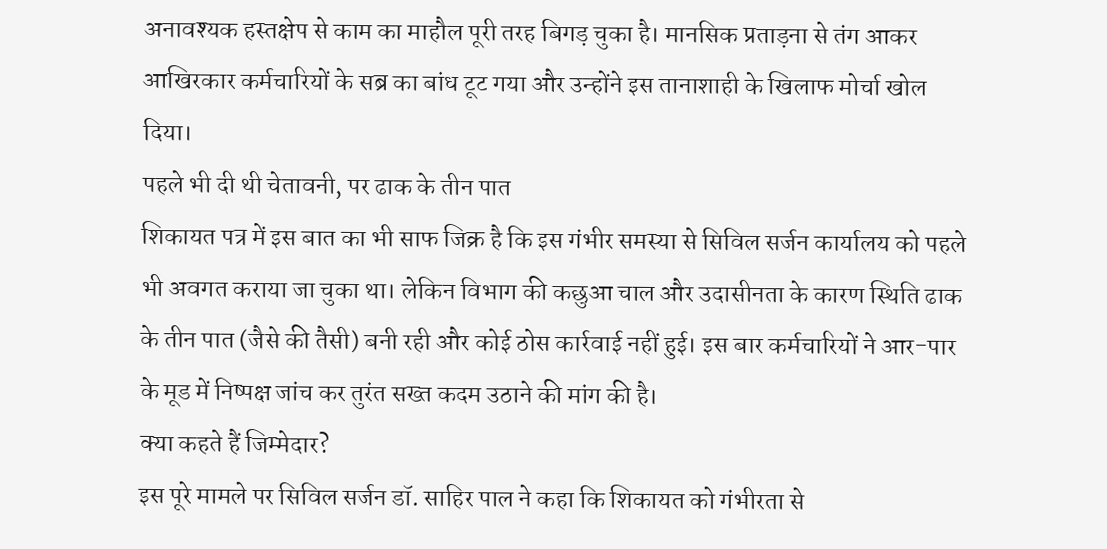अनावश्यक हस्तक्षेप से काम का माहौल पूरी तरह बिगड़ चुका है। मानसिक प्रताड़ना से तंग आकर आखिरकार कर्मचारियों के सब्र का बांध टूट गया और उन्होंने इस तानाशाही के खिलाफ मोर्चा खोल दिया।
पहले भी दी थी चेतावनी, पर ढाक के तीन पात
शिकायत पत्र में इस बात का भी साफ जिक्र है कि इस गंभीर समस्या से सिविल सर्जन कार्यालय को पहले भी अवगत कराया जा चुका था। लेकिन विभाग की कछुआ चाल और उदासीनता के कारण स्थिति ढाक के तीन पात (जैसे की तैसी) बनी रही और कोई ठोस कार्रवाई नहीं हुई। इस बार कर्मचारियों ने आर-पार के मूड में निष्पक्ष जांच कर तुरंत सख्त कदम उठाने की मांग की है।
क्या कहते हैं जिम्मेदार?
इस पूरे मामले पर सिविल सर्जन डॉ. साहिर पाल ने कहा कि शिकायत को गंभीरता से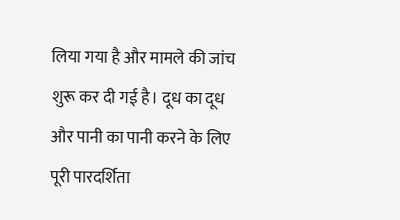लिया गया है और मामले की जांच शुरू कर दी गई है। दूध का दूध और पानी का पानी करने के लिए पूरी पारदर्शिता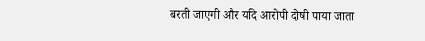बरती जाएगी और यदि आरोपी दोषी पाया जाता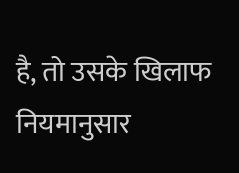है, तो उसके खिलाफ नियमानुसार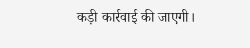कड़ी कार्रवाई की जाएगी।